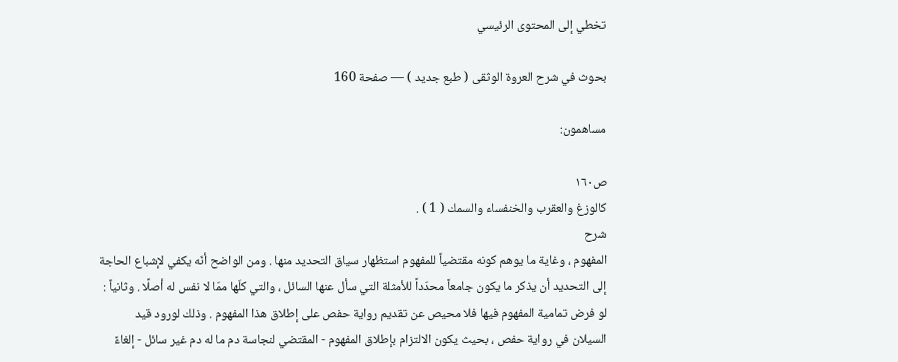تخطي إلى المحتوى الرئيسي

بحوث في شرح العروة الوثقى ( طبع جديد ) — صفحة 160

مساهمون:

ص١٦٠
كالوزغ والعقرب والخنفساء والسمك ( 1 ) .
شرح
المفهوم ، وغاية ما يوهم كونه مقتضياً للمفهوم استظهار سياق التحديد منها . ومن الواضح أنّه يكفي لإشباع الحاجة إلى التحديد أن يذكر ما يكون جامعاً محدّداً للأمثلة التي سأل عنها السائل ، والتي كلّها ممّا لا نفس له أصلًا . وثانياً : لو فرض تمامية المفهوم فيها فلا محيص عن تقديم رواية حفص على إطلاق هذا المفهوم . وذلك لورود قيد السيلان في رواية حفص ، بحيث يكون الالتزام بإطلاق المفهوم - المقتضي لنجاسة دم ما له دم غير سائل - إلغاءً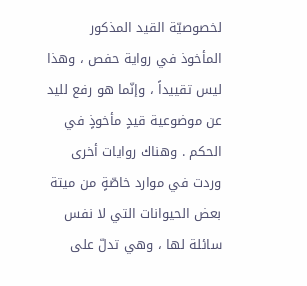لخصوصيّة القيد المذكور المأخوذ في رواية حفص ، وهذا ليس تقييداً ، وإنّما هو رفع لليد عن موضوعية قيدٍ مأخوذٍ في الحكم . وهناك روايات أخرى وردت في موارد خاصّةٍ من ميتة بعض الحيوانات التي لا نفس سائلة لها ، وهي تدلّ على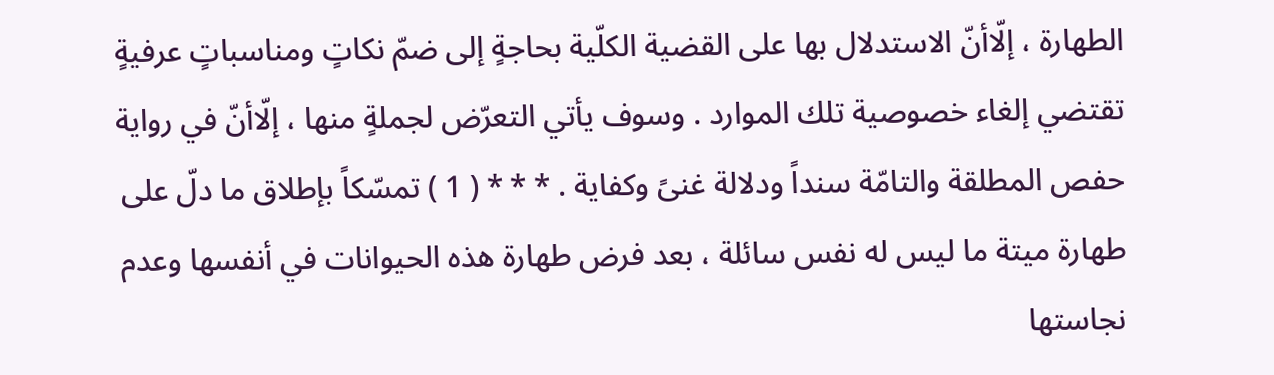الطهارة ، إلّاأنّ الاستدلال بها على القضية الكلّية بحاجةٍ إلى ضمّ نكاتٍ ومناسباتٍ عرفيةٍ تقتضي إلغاء خصوصية تلك الموارد . وسوف يأتي التعرّض لجملةٍ منها ، إلّاأنّ في رواية حفص المطلقة والتامّة سنداً ودلالة غنىً وكفاية . * * * ( 1 ) تمسّكاً بإطلاق ما دلّ على طهارة ميتة ما ليس له نفس سائلة ، بعد فرض طهارة هذه الحيوانات في أنفسها وعدم نجاستها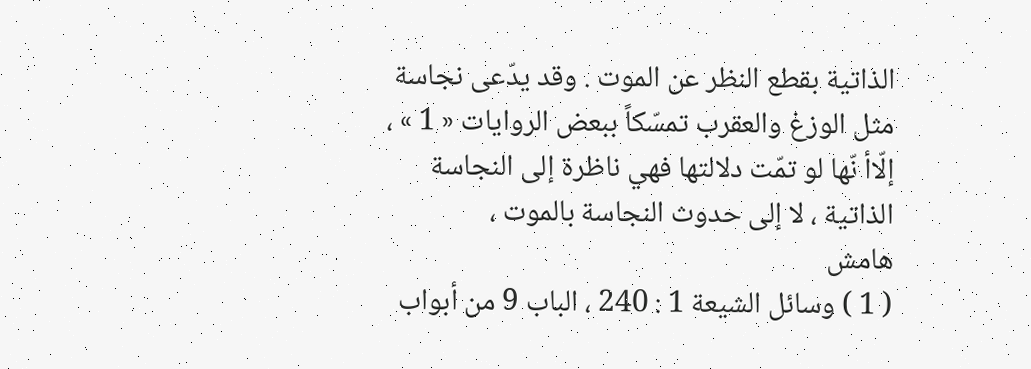الذاتية بقطع النظر عن الموت . وقد يدّعى نجاسة مثل الوزغ والعقرب تمسّكاً ببعض الروايات « 1 » ، إلّاأ نّها لو تمّت دلالتها فهي ناظرة إلى النجاسة الذاتية ، لا إلى حدوث النجاسة بالموت ،
هامش
( 1 ) وسائل الشيعة 1 : 240 ، الباب 9 من أبواب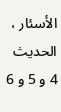الأسئار ، الحديث 4 و 5 و 6